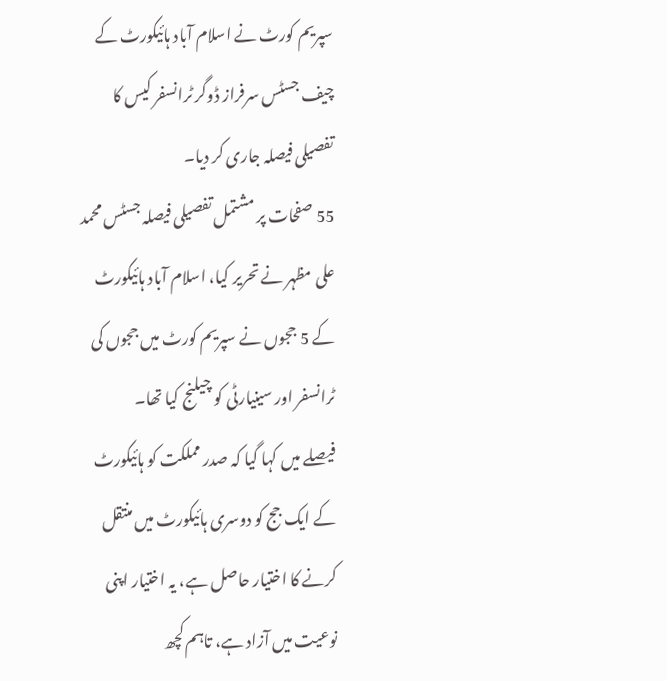سپریم کورٹ نے اسلام آباد ہائیکورٹ کے چیف جسٹس سرفراز ڈوگر ٹرانسفر کیس کا تفصیلی فیصلہ جاری کر دیا۔
55 صفحات پر مشتمل تفصیلی فیصلہ جسٹس محمد علی مظہر نے تحریر کیا، اسلام آباد ہائیکورٹ کے 5 ججوں نے سپریم کورٹ میں ججوں کی ٹرانسفر اور سینیارٹی کو چیلنج کیا تھا۔
فیصلے میں کہا گیا کہ صدر مملکت کو ہائیکورٹ کے ایک جج کو دوسری ہائیکورٹ میں منتقل کرنے کا اختیار حاصل ہے، یہ اختیار اپنی نوعیت میں آزاد ہے، تاہم کچھ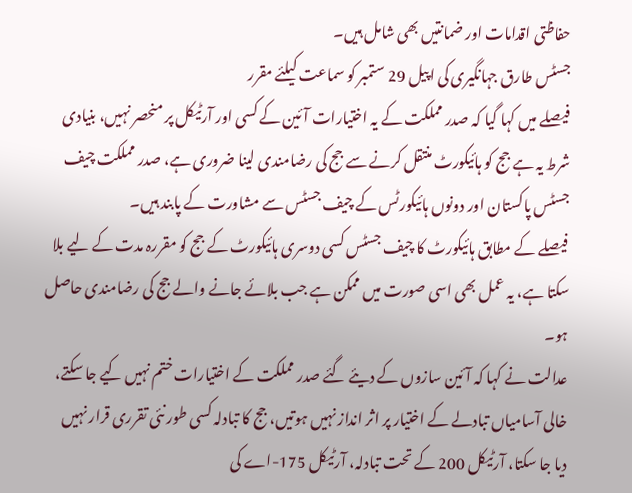حفاظتی اقدامات اور ضمانتیں بھی شامل ہیں۔
جسٹس طارق جہانگیری کی اپیل 29 ستمبر کو سماعت کیلئے مقرر
فیصلے میں کہا گیا کہ صدر مملکت کے یہ اختیارات آئین کے کسی اور آرٹیکل پر منحصر نہیں، بنیادی شرط یہ ہے جج کو ہائیکورٹ منتقل کرنے سے جج کی رضامندی لینا ضروری ہے، صدر مملکت چیف جسٹس پاکستان اور دونوں ہائیکورٹس کے چیف جسٹس سے مشاورت کے پابند ہیں۔
فیصلے کے مطابق ہائیکورٹ کا چیف جسٹس کسی دوسری ہائیکورٹ کے جج کو مقررہ مدت کے لیے بلا سکتا ہے، یہ عمل بھی اسی صورت میں ممکن ہے جب بلائے جانے والے جج کی رضامندی حاصل ہو۔
عدالت نے کہا کہ آئین سازوں کے دیئے گئے صدر مملکت کے اختیارات ختم نہیں کیے جا سکتے، خالی آسامیاں تبادلے کے اختیار پر اثر انداز نہیں ہوتیں، جج کا تبادلہ کسی طور نئی تقرری قرار نہیں دیا جا سکتا، آرٹیکل 200 کے تحت تبادلہ، آرٹیکل 175-اے کی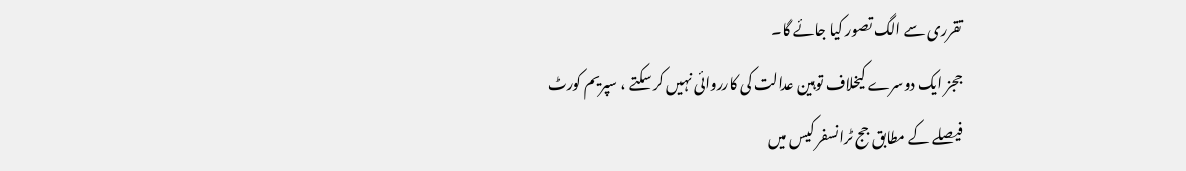تقرری سے الگ تصور کیا جائے گا۔
ججز ایک دوسرے کیخلاف توہین عدالت کی کارروائی نہیں کر سکتے ، سپریم کورٹ
فیصلے کے مطابق جج ٹرانسفر کیس میں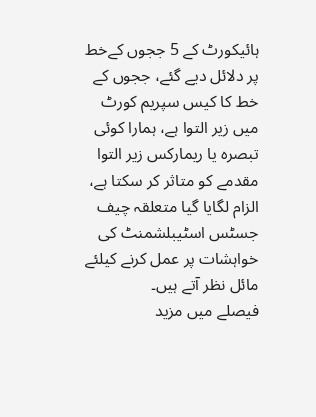ہائیکورٹ کے 5 ججوں کےخط پر دلائل دیے گئے، ججوں کے خط کا کیس سپریم کورٹ میں زیر التوا ہے، ہمارا کوئی تبصرہ یا ریمارکس زیر التوا مقدمے کو متاثر کر سکتا ہے، الزام لگایا گیا متعلقہ چیف جسٹس اسٹیبلشمنٹ کی خواہشات پر عمل کرنے کیلئے مائل نظر آتے ہیں۔
فیصلے میں مزید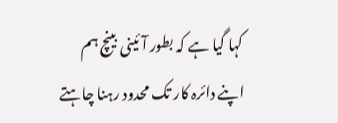کہا گیا ہے کہ بطور آئینی بینچ ہم اپنے دائرہ کار تک محدود رہنا چاہتے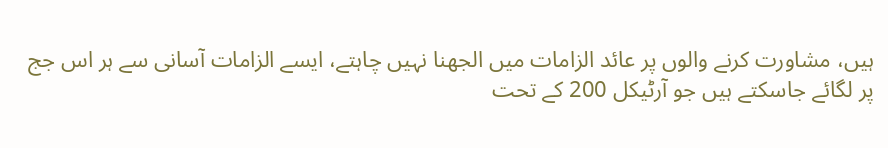ہیں، مشاورت کرنے والوں پر عائد الزامات میں الجھنا نہیں چاہتے، ایسے الزامات آسانی سے ہر اس جج پر لگائے جاسکتے ہیں جو آرٹیکل 200 کے تحت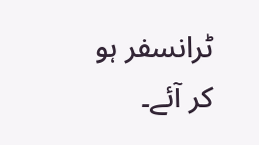ٹرانسفر ہو کر آئے۔